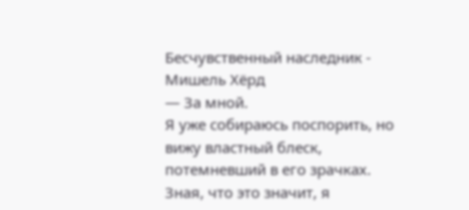Бесчувственный наследник - Мишель Хёрд
— За мной.
Я уже собираюсь поспорить, но вижу властный блеск, потемневший в его зрачках. Зная, что это значит, я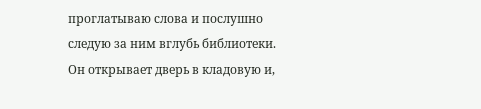проглатываю слова и послушно следую за ним вглубь библиотеки.
Он открывает дверь в кладовую и,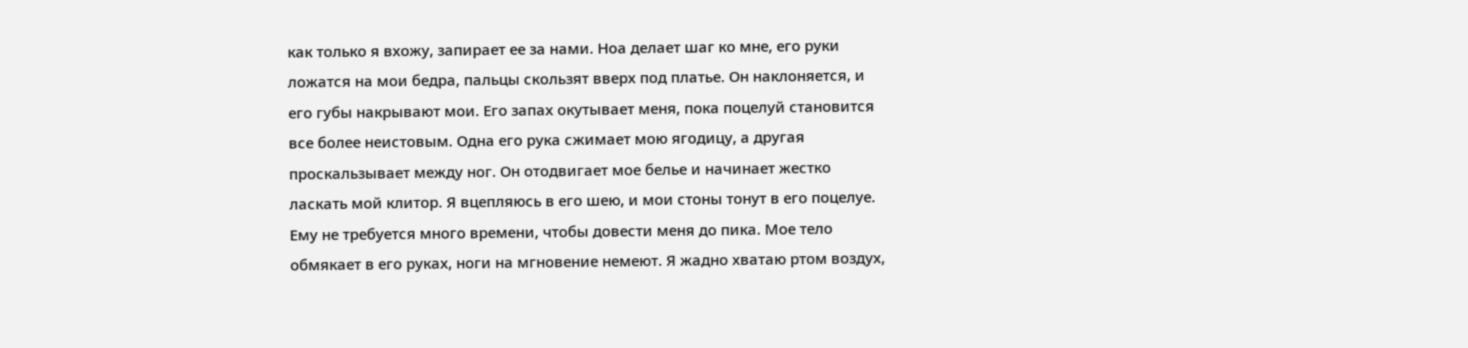как только я вхожу, запирает ее за нами. Ноа делает шаг ко мне, его руки ложатся на мои бедра, пальцы скользят вверх под платье. Он наклоняется, и его губы накрывают мои. Его запах окутывает меня, пока поцелуй становится все более неистовым. Одна его рука сжимает мою ягодицу, а другая проскальзывает между ног. Он отодвигает мое белье и начинает жестко ласкать мой клитор. Я вцепляюсь в его шею, и мои стоны тонут в его поцелуе.
Ему не требуется много времени, чтобы довести меня до пика. Мое тело обмякает в его руках, ноги на мгновение немеют. Я жадно хватаю ртом воздух,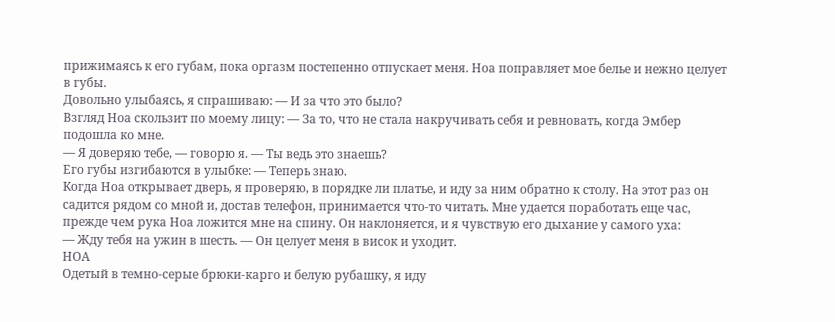прижимаясь к его губам, пока оргазм постепенно отпускает меня. Ноа поправляет мое белье и нежно целует в губы.
Довольно улыбаясь, я спрашиваю: — И за что это было?
Взгляд Ноа скользит по моему лицу: — За то, что не стала накручивать себя и ревновать, когда Эмбер подошла ко мне.
— Я доверяю тебе, — говорю я. — Ты ведь это знаешь?
Его губы изгибаются в улыбке: — Теперь знаю.
Когда Ноа открывает дверь, я проверяю, в порядке ли платье, и иду за ним обратно к столу. На этот раз он садится рядом со мной и, достав телефон, принимается что-то читать. Мне удается поработать еще час, прежде чем рука Ноа ложится мне на спину. Он наклоняется, и я чувствую его дыхание у самого уха:
— Жду тебя на ужин в шесть. — Он целует меня в висок и уходит.
НОА
Одетый в темно-серые брюки-карго и белую рубашку, я иду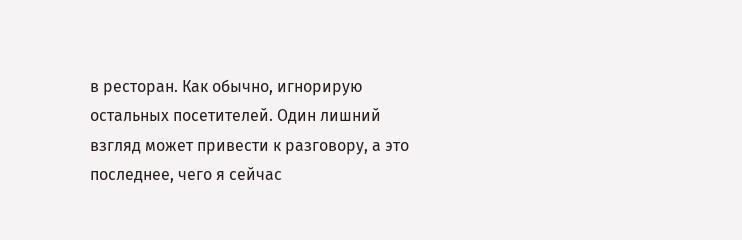в ресторан. Как обычно, игнорирую остальных посетителей. Один лишний взгляд может привести к разговору, а это последнее, чего я сейчас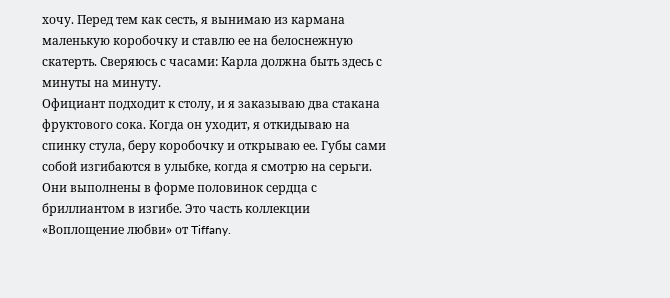хочу. Перед тем как сесть, я вынимаю из кармана маленькую коробочку и ставлю ее на белоснежную скатерть. Сверяюсь с часами: Карла должна быть здесь с минуты на минуту.
Официант подходит к столу, и я заказываю два стакана фруктового сока. Когда он уходит, я откидываю на спинку стула, беру коробочку и открываю ее. Губы сами собой изгибаются в улыбке, когда я смотрю на серьги. Они выполнены в форме половинок сердца с бриллиантом в изгибе. Это часть коллекции «Воплощение любви» от Tiffany.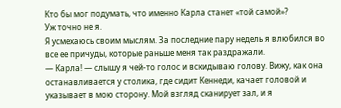Кто бы мог подумать, что именно Карла станет «той самой»?
Уж точно не я.
Я усмехаюсь своим мыслям. За последние пару недель я влюбился во все ее причуды, которые раньше меня так раздражали.
— Карла! — слышу я чей-то голос и вскидываю голову. Вижу, как она останавливается у столика, где сидит Кеннеди, качает головой и указывает в мою сторону. Мой взгляд сканирует зал, и я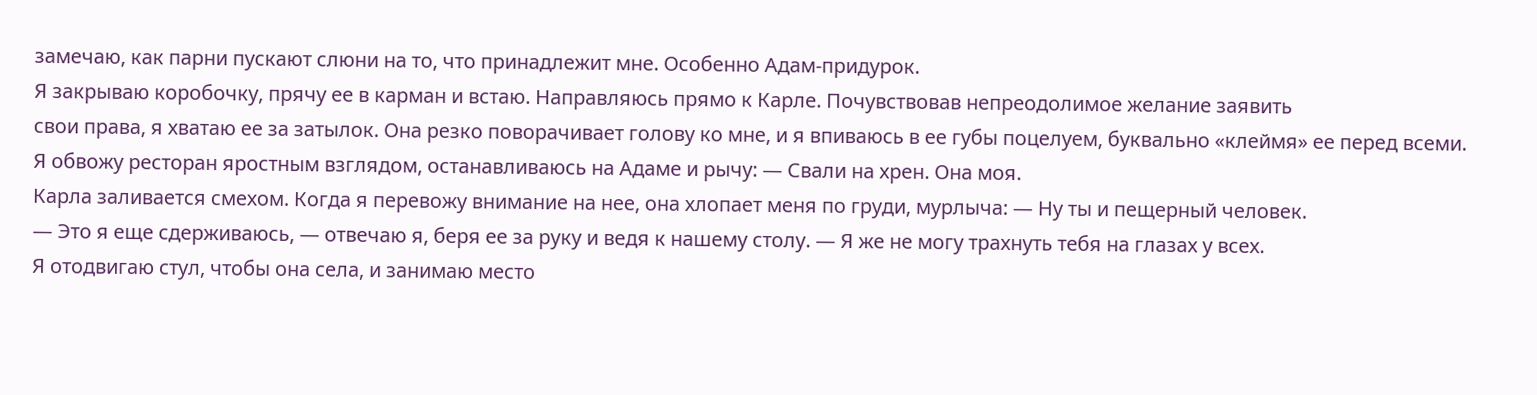замечаю, как парни пускают слюни на то, что принадлежит мне. Особенно Адам-придурок.
Я закрываю коробочку, прячу ее в карман и встаю. Направляюсь прямо к Карле. Почувствовав непреодолимое желание заявить
свои права, я хватаю ее за затылок. Она резко поворачивает голову ко мне, и я впиваюсь в ее губы поцелуем, буквально «клеймя» ее перед всеми.
Я обвожу ресторан яростным взглядом, останавливаюсь на Адаме и рычу: — Свали на хрен. Она моя.
Карла заливается смехом. Когда я перевожу внимание на нее, она хлопает меня по груди, мурлыча: — Ну ты и пещерный человек.
— Это я еще сдерживаюсь, — отвечаю я, беря ее за руку и ведя к нашему столу. — Я же не могу трахнуть тебя на глазах у всех.
Я отодвигаю стул, чтобы она села, и занимаю место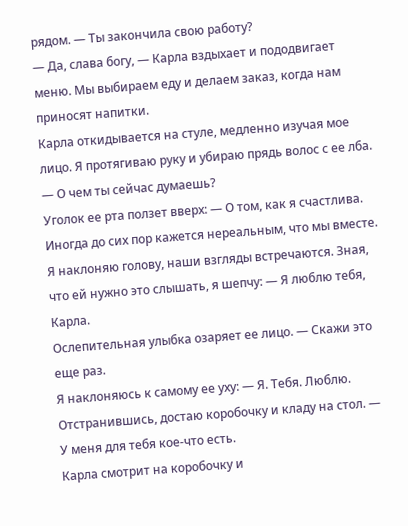рядом. — Ты закончила свою работу?
— Да, слава богу, — Карла вздыхает и пододвигает меню. Мы выбираем еду и делаем заказ, когда нам приносят напитки.
Карла откидывается на стуле, медленно изучая мое лицо. Я протягиваю руку и убираю прядь волос с ее лба.
— О чем ты сейчас думаешь?
Уголок ее рта ползет вверх: — О том, как я счастлива. Иногда до сих пор кажется нереальным, что мы вместе.
Я наклоняю голову, наши взгляды встречаются. Зная, что ей нужно это слышать, я шепчу: — Я люблю тебя, Карла.
Ослепительная улыбка озаряет ее лицо. — Скажи это еще раз.
Я наклоняюсь к самому ее уху: — Я. Тебя. Люблю.
Отстранившись, достаю коробочку и кладу на стол. — У меня для тебя кое-что есть.
Карла смотрит на коробочку и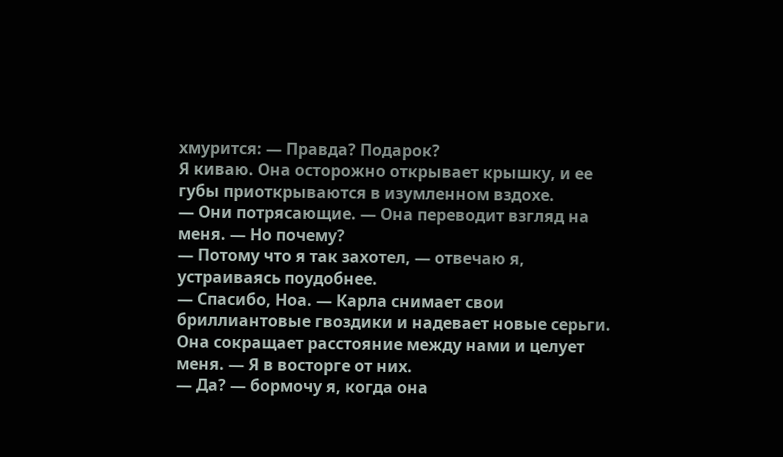хмурится: — Правда? Подарок?
Я киваю. Она осторожно открывает крышку, и ее губы приоткрываются в изумленном вздохе.
— Они потрясающие. — Она переводит взгляд на меня. — Но почему?
— Потому что я так захотел, — отвечаю я, устраиваясь поудобнее.
— Спасибо, Ноа. — Карла снимает свои бриллиантовые гвоздики и надевает новые серьги. Она сокращает расстояние между нами и целует меня. — Я в восторге от них.
— Да? — бормочу я, когда она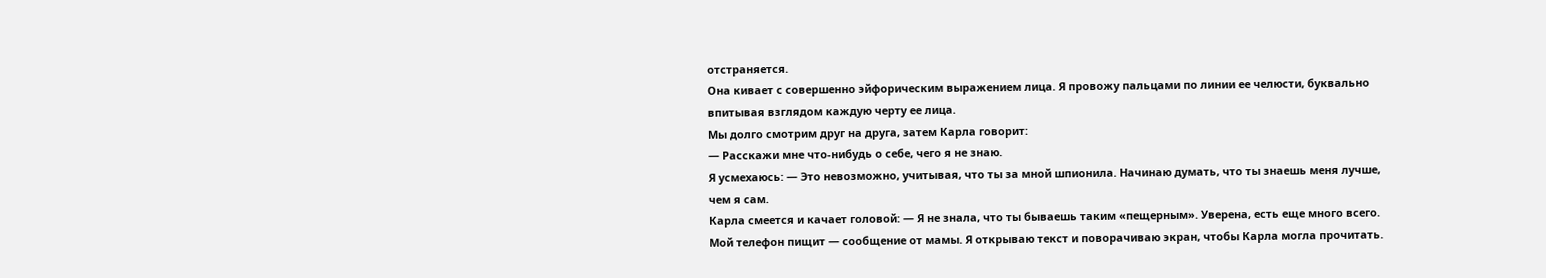отстраняется.
Она кивает с совершенно эйфорическим выражением лица. Я провожу пальцами по линии ее челюсти, буквально впитывая взглядом каждую черту ее лица.
Мы долго смотрим друг на друга, затем Карла говорит:
— Расскажи мне что-нибудь о себе, чего я не знаю.
Я усмехаюсь: — Это невозможно, учитывая, что ты за мной шпионила. Начинаю думать, что ты знаешь меня лучше, чем я сам.
Карла смеется и качает головой: — Я не знала, что ты бываешь таким «пещерным». Уверена, есть еще много всего.
Мой телефон пищит — сообщение от мамы. Я открываю текст и поворачиваю экран, чтобы Карла могла прочитать.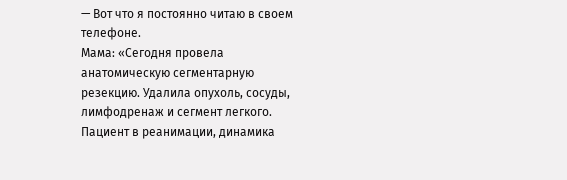— Вот что я постоянно читаю в своем телефоне.
Мама: «Сегодня провела анатомическую сегментарную резекцию. Удалила опухоль, сосуды, лимфодренаж и сегмент легкого. Пациент в реанимации, динамика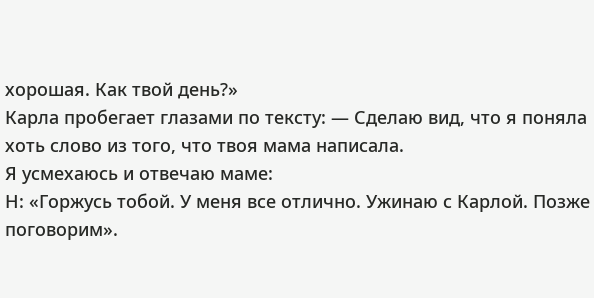хорошая. Как твой день?»
Карла пробегает глазами по тексту: — Сделаю вид, что я поняла хоть слово из того, что твоя мама написала.
Я усмехаюсь и отвечаю маме:
Н: «Горжусь тобой. У меня все отлично. Ужинаю с Карлой. Позже поговорим».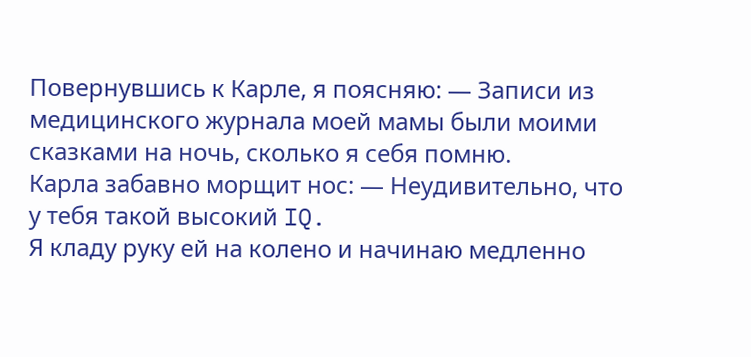Повернувшись к Карле, я поясняю: — Записи из медицинского журнала моей мамы были моими сказками на ночь, сколько я себя помню.
Карла забавно морщит нос: — Неудивительно, что у тебя такой высокий IQ.
Я кладу руку ей на колено и начинаю медленно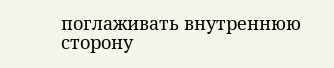поглаживать внутреннюю сторону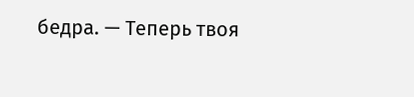бедра. — Теперь твоя